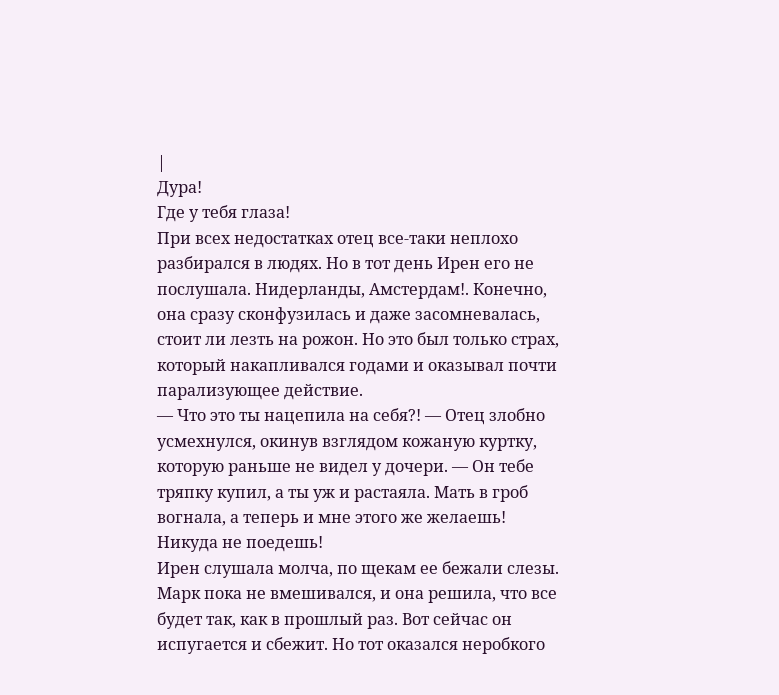|
Дура!
Где у тебя глаза!
При всех недостатках отец все-таки неплохо разбирался в людях. Но в тот день Ирен его не послушала. Нидерланды, Амстердам!. Конечно, она сразу сконфузилась и даже засомневалась, стоит ли лезть на рожон. Но это был только страх, который накапливался годами и оказывал почти парализующее действие.
— Что это ты нацепила на себя?! — Отец злобно усмехнулся, окинув взглядом кожаную куртку, которую раньше не видел у дочери. — Он тебе тряпку купил, а ты уж и растаяла. Мать в гроб вогнала, а теперь и мне этого же желаешь!
Никуда не поедешь!
Ирен слушала молча, по щекам ее бежали слезы. Марк пока не вмешивался, и она решила, что все будет так, как в прошлый раз. Вот сейчас он испугается и сбежит. Но тот оказался неробкого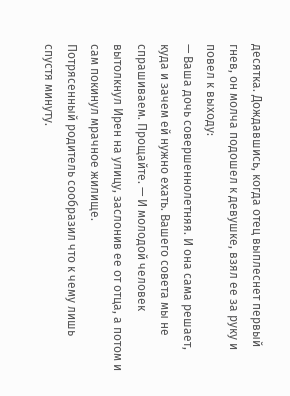десятка. Дождавшись, когда отец выплеснет первый гнев, он молча подошел к девушке, взял ее за руку и повел к выходу:
— Ваша дочь совершеннолетняя. И она сама решает, куда и зачем ей нужно ехать. Вашего совета мы не спрашиваем. Прощайте. — И молодой человек вытолкнул Ирен на улицу, заслонив ее от отца, а потом и сам покинул мрачное жилище.
Потрясенный родитель сообразил что к чему лишь спустя минуту.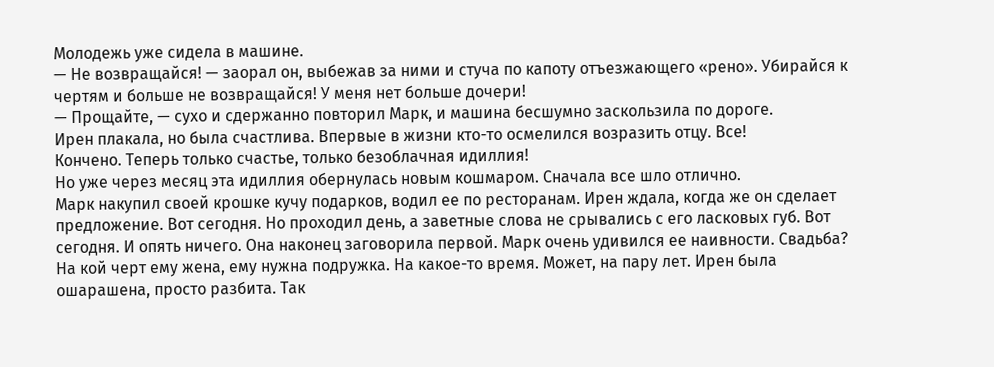Молодежь уже сидела в машине.
— Не возвращайся! — заорал он, выбежав за ними и стуча по капоту отъезжающего «рено». Убирайся к чертям и больше не возвращайся! У меня нет больше дочери!
— Прощайте, — сухо и сдержанно повторил Марк, и машина бесшумно заскользила по дороге.
Ирен плакала, но была счастлива. Впервые в жизни кто-то осмелился возразить отцу. Все!
Кончено. Теперь только счастье, только безоблачная идиллия!
Но уже через месяц эта идиллия обернулась новым кошмаром. Сначала все шло отлично.
Марк накупил своей крошке кучу подарков, водил ее по ресторанам. Ирен ждала, когда же он сделает предложение. Вот сегодня. Но проходил день, а заветные слова не срывались с его ласковых губ. Вот сегодня. И опять ничего. Она наконец заговорила первой. Марк очень удивился ее наивности. Свадьба? На кой черт ему жена, ему нужна подружка. На какое-то время. Может, на пару лет. Ирен была ошарашена, просто разбита. Так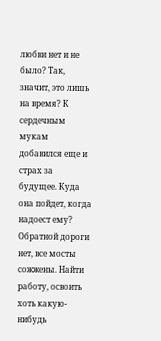любви нет и не было? Так, значит, это лишь на время? К сердечным мукам добавился еще и страх за будущее. Куда она пойдет, когда надоест ему? Обратной дороги нет, все мосты сожжены. Найти работу, освоить хоть какую-нибудь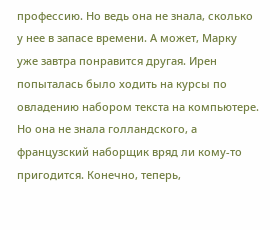профессию. Но ведь она не знала, сколько у нее в запасе времени. А может, Марку уже завтра понравится другая. Ирен попыталась было ходить на курсы по овладению набором текста на компьютере. Но она не знала голландского, а французский наборщик вряд ли кому-то пригодится. Конечно, теперь,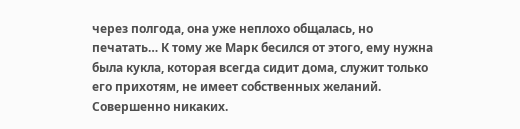через полгода, она уже неплохо общалась, но печатать… К тому же Марк бесился от этого, ему нужна была кукла, которая всегда сидит дома, служит только его прихотям, не имеет собственных желаний. Совершенно никаких.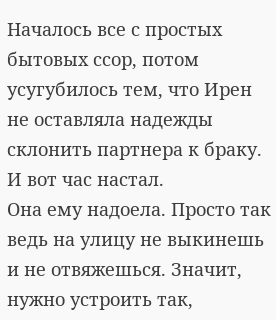Началось все с простых бытовых ссор, потом усугубилось тем, что Ирен не оставляла надежды склонить партнера к браку. И вот час настал.
Она ему надоела. Просто так ведь на улицу не выкинешь и не отвяжешься. Значит, нужно устроить так,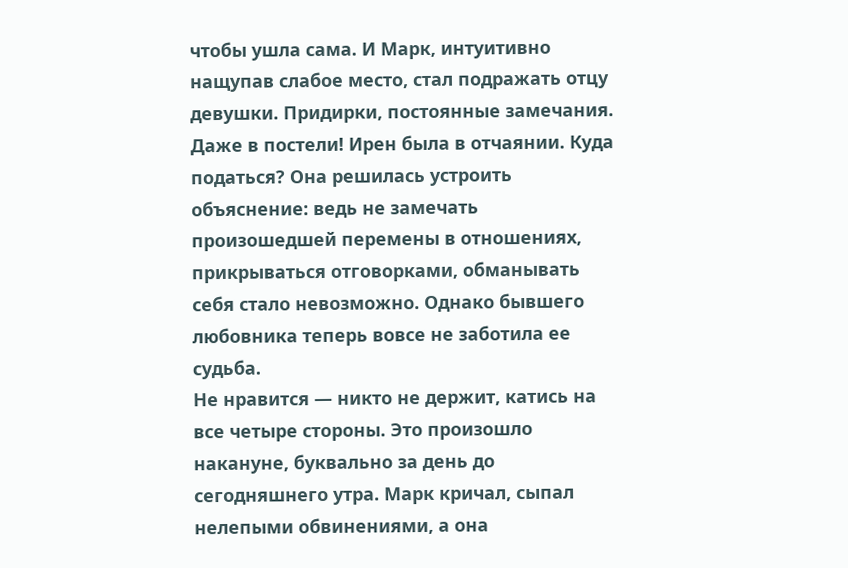чтобы ушла сама. И Марк, интуитивно нащупав слабое место, стал подражать отцу девушки. Придирки, постоянные замечания.
Даже в постели! Ирен была в отчаянии. Куда податься? Она решилась устроить объяснение: ведь не замечать произошедшей перемены в отношениях, прикрываться отговорками, обманывать себя стало невозможно. Однако бывшего любовника теперь вовсе не заботила ее судьба.
Не нравится — никто не держит, катись на все четыре стороны. Это произошло накануне, буквально за день до сегодняшнего утра. Марк кричал, сыпал нелепыми обвинениями, а она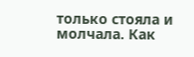только стояла и молчала. Как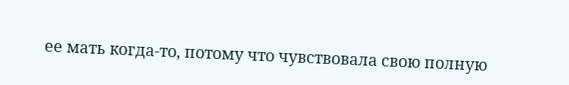ее мать когда-то, потому что чувствовала свою полную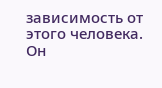зависимость от этого человека. Он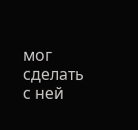мог сделать с ней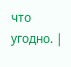что угодно. |